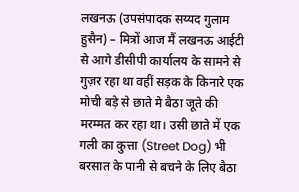लखनऊ (उपसंपादक सय्यद गुलाम हुसैन) – मित्रों आज मैं लखनऊ आईटी से आगे डीसीपी कार्यालय के सामने से गुज़र रहा था वहीं सड़क के किनारे एक मोची बड़े से छाते मे बैठा जूते की मरम्मत कर रहा था। उसी छाते में एक गली का कुत्ता (Street Dog) भी बरसात के पानी से बचने के लिए बैठा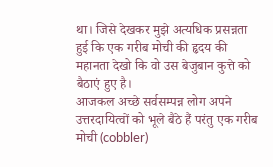था। जिसे देखकर मुझे अत्यधिक प्रसन्नता हुई कि एक गरीब मोची की हृदय की महानता देखो कि वो उस बेजुबान कुत्ते को बैठाएं हुए है।
आजकल अच्छे सर्वसम्पन्न लोग अपने उत्तरदायित्वों को भूले बैठे हैं परंतु एक गरीब मोची (cobbler)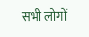सभी लोगों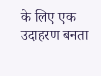के लिए एक उदाहरण बनता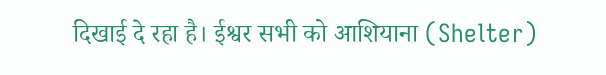दिखाई दे रहा है। ईश्वर सभी को आशियाना (Shelter)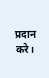प्रदान करे।